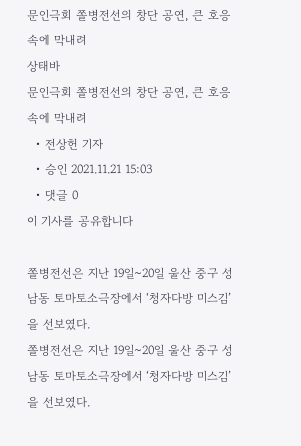문인극회 쫄병전선의 창단 공연, 큰 호응속에 막내려
상태바
문인극회 쫄병전선의 창단 공연, 큰 호응속에 막내려
  • 전상헌 기자
  • 승인 2021.11.21 15:03
  • 댓글 0
이 기사를 공유합니다

쫄병전선은 지난 19일~20일 울산 중구 성남동 토마토소극장에서 ‘청자다방 미스김’을 선보였다.
쫄병전선은 지난 19일~20일 울산 중구 성남동 토마토소극장에서 ‘청자다방 미스김’을 선보였다.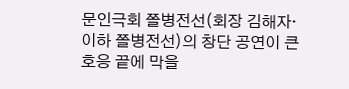문인극회 쫄병전선(회장 김해자·이하 쫄병전선)의 창단 공연이 큰 호응 끝에 막을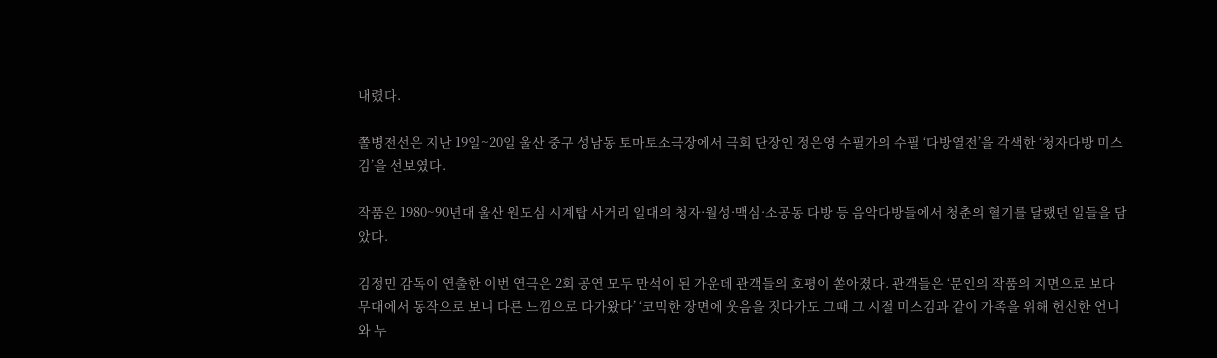내렸다.

쫄병전선은 지난 19일~20일 울산 중구 성남동 토마토소극장에서 극회 단장인 정은영 수필가의 수필 ‘다방열전’을 각색한 ‘청자다방 미스김’을 선보였다.

작품은 1980~90년대 울산 원도심 시계탑 사거리 일대의 청자·월성·맥심·소공동 다방 등 음악다방들에서 청춘의 혈기를 달랬던 일들을 담았다.

김정민 감독이 연출한 이번 연극은 2회 공연 모두 만석이 된 가운데 관객들의 호평이 쏟아졌다. 관객들은 ‘문인의 작품의 지면으로 보다 무대에서 동작으로 보니 다른 느낌으로 다가왔다’ ‘코믹한 장면에 웃음을 짓다가도 그때 그 시절 미스김과 같이 가족을 위해 헌신한 언니와 누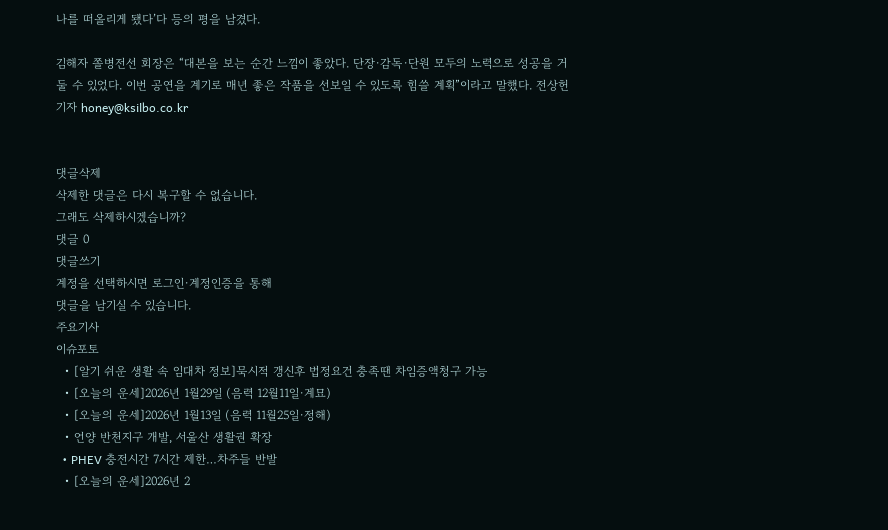나를 떠올리게 됐다’다 등의 평을 남겼다.

김해자 쫄병전선 회장은 “대본을 보는 순간 느낌이 좋았다. 단장·감독·단원 모두의 노력으로 성공을 거둘 수 있었다. 이번 공연을 계기로 매년 좋은 작품을 선보일 수 있도록 힘쓸 계획”이라고 말했다. 전상헌기자 honey@ksilbo.co.kr


댓글삭제
삭제한 댓글은 다시 복구할 수 없습니다.
그래도 삭제하시겠습니까?
댓글 0
댓글쓰기
계정을 선택하시면 로그인·계정인증을 통해
댓글을 남기실 수 있습니다.
주요기사
이슈포토
  • [알기 쉬운 생활 속 임대차 정보]묵시적 갱신후 법정요건 충족땐 차임증액청구 가능
  • [오늘의 운세]2026년 1월29일 (음력 12월11일·계묘)
  • [오늘의 운세]2026년 1월13일 (음력 11월25일·정해)
  • 언양 반천지구 개발, 서울산 생활권 확장
  • PHEV 충전시간 7시간 제한…차주들 반발
  • [오늘의 운세]2026년 2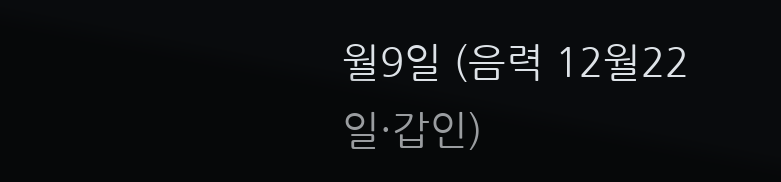월9일 (음력 12월22일·갑인)